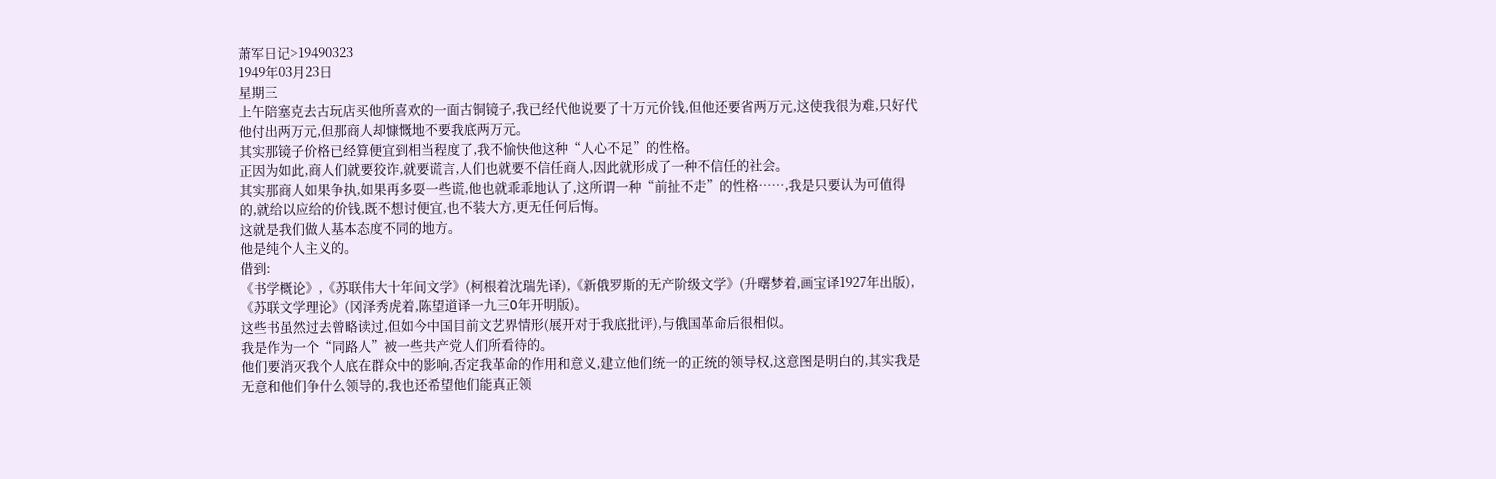萧军日记>19490323
1949年03月23日
星期三
上午陪塞克去古玩店买他所喜欢的一面古铜镜子,我已经代他说要了十万元价钱,但他还要省两万元,这使我很为难,只好代他付出两万元,但那商人却慷慨地不要我底两万元。
其实那镜子价格已经算便宜到相当程度了,我不愉快他这种“人心不足”的性格。
正因为如此,商人们就要狡诈,就要谎言,人们也就要不信任商人,因此就形成了一种不信任的社会。
其实那商人如果争执,如果再多耍一些谎,他也就乖乖地认了,这所谓一种“前扯不走”的性格……,我是只要认为可值得的,就给以应给的价钱,既不想讨便宜,也不装大方,更无任何后悔。
这就是我们做人基本态度不同的地方。
他是纯个人主义的。
借到:
《书学概论》,《苏联伟大十年间文学》(柯根着沈瑞先译),《新俄罗斯的无产阶级文学》(升曙梦着,画宝译1927年出版),《苏联文学理论》(冈泽秀虎着,陈望道译一九三O年开明版)。
这些书虽然过去曾略读过,但如今中国目前文艺界情形(展开对于我底批评),与俄国革命后很相似。
我是作为一个“同路人”被一些共产党人们所看待的。
他们要消灭我个人底在群众中的影响,否定我革命的作用和意义,建立他们统一的正统的领导权,这意图是明白的,其实我是无意和他们争什么领导的,我也还希望他们能真正领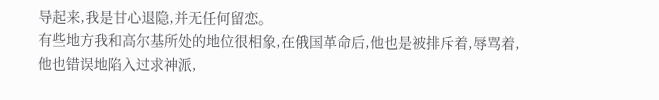导起来,我是甘心退隐,并无任何留恋。
有些地方我和高尔基所处的地位很相象,在俄国革命后,他也是被排斥着,辱骂着,他也错误地陷入过求神派,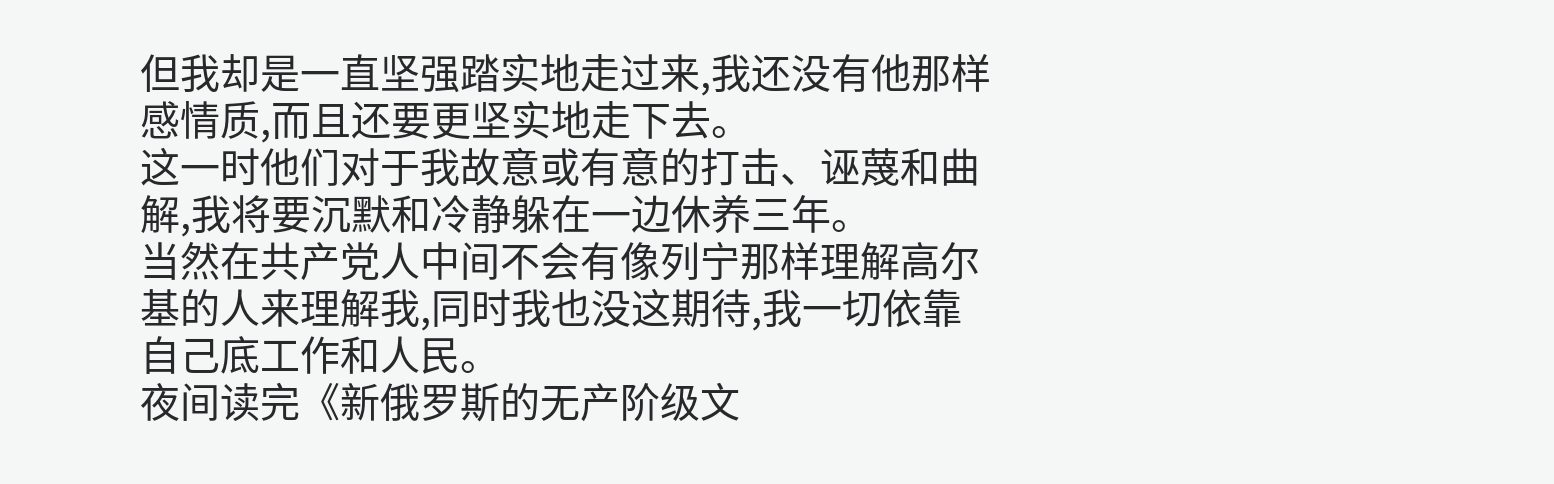但我却是一直坚强踏实地走过来,我还没有他那样感情质,而且还要更坚实地走下去。
这一时他们对于我故意或有意的打击、诬蔑和曲解,我将要沉默和冷静躲在一边休养三年。
当然在共产党人中间不会有像列宁那样理解高尔基的人来理解我,同时我也没这期待,我一切依靠自己底工作和人民。
夜间读完《新俄罗斯的无产阶级文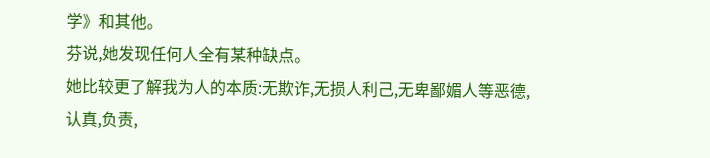学》和其他。
芬说,她发现任何人全有某种缺点。
她比较更了解我为人的本质:无欺诈,无损人利己,无卑鄙媚人等恶德,认真,负责,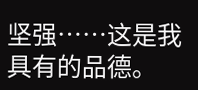坚强……这是我具有的品德。